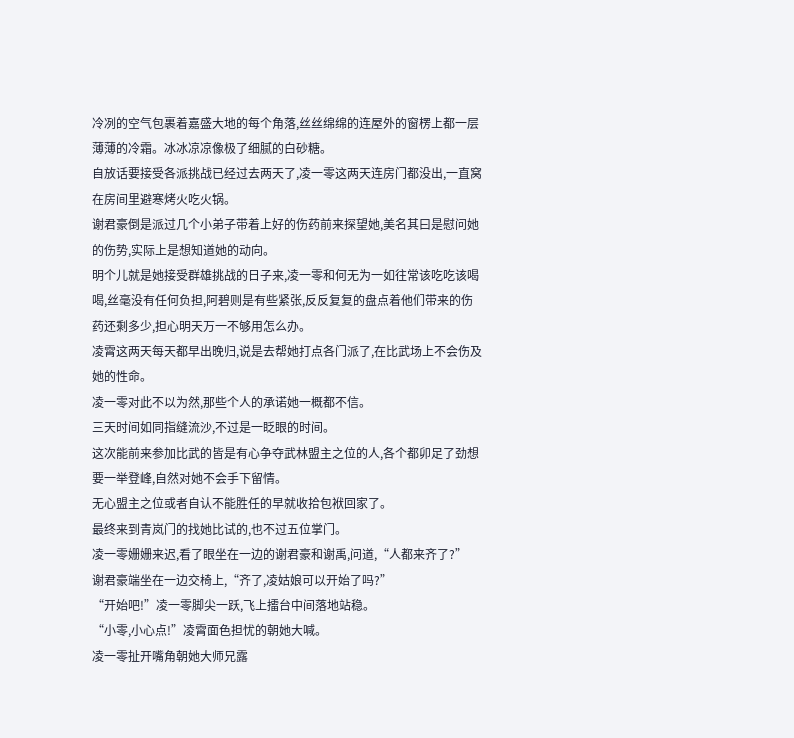冷冽的空气包裹着嘉盛大地的每个角落,丝丝绵绵的连屋外的窗楞上都一层薄薄的冷霜。冰冰凉凉像极了细腻的白砂糖。
自放话要接受各派挑战已经过去两天了,凌一零这两天连房门都没出,一直窝在房间里避寒烤火吃火锅。
谢君豪倒是派过几个小弟子带着上好的伤药前来探望她,美名其曰是慰问她的伤势,实际上是想知道她的动向。
明个儿就是她接受群雄挑战的日子来,凌一零和何无为一如往常该吃吃该喝喝,丝毫没有任何负担,阿碧则是有些紧张,反反复复的盘点着他们带来的伤药还剩多少,担心明天万一不够用怎么办。
凌霄这两天每天都早出晚归,说是去帮她打点各门派了,在比武场上不会伤及她的性命。
凌一零对此不以为然,那些个人的承诺她一概都不信。
三天时间如同指缝流沙,不过是一眨眼的时间。
这次能前来参加比武的皆是有心争夺武林盟主之位的人,各个都卯足了劲想要一举登峰,自然对她不会手下留情。
无心盟主之位或者自认不能胜任的早就收拾包袱回家了。
最终来到青岚门的找她比试的,也不过五位掌门。
凌一零姗姗来迟,看了眼坐在一边的谢君豪和谢禹,问道,“人都来齐了?”
谢君豪端坐在一边交椅上,“齐了,凌姑娘可以开始了吗?”
“开始吧!”凌一零脚尖一跃,飞上擂台中间落地站稳。
“小零,小心点!”凌霄面色担忧的朝她大喊。
凌一零扯开嘴角朝她大师兄露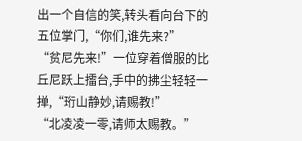出一个自信的笑,转头看向台下的五位掌门,“你们,谁先来?”
“贫尼先来!”一位穿着僧服的比丘尼跃上擂台,手中的拂尘轻轻一掸,“珩山静妙,请赐教!”
“北凌凌一零,请师太赐教。”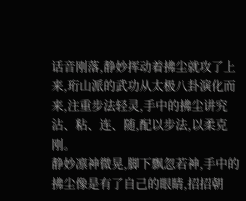话音刚落,静妙挥动着拂尘就攻了上来,珩山派的武功从太极八卦演化而来,注重步法轻灵,手中的拂尘讲究沾、粘、连、随,配以步法,以柔克刚。
静妙凛神微晃,脚下飘忽若神,手中的拂尘像是有了自己的眼睛,招招朝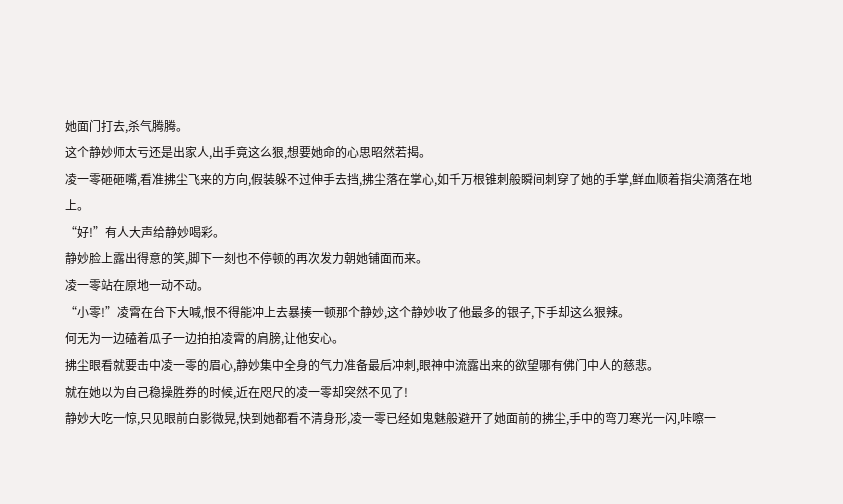她面门打去,杀气腾腾。
这个静妙师太亏还是出家人,出手竟这么狠,想要她命的心思昭然若揭。
凌一零砸砸嘴,看准拂尘飞来的方向,假装躲不过伸手去挡,拂尘落在掌心,如千万根锥刺般瞬间刺穿了她的手掌,鲜血顺着指尖滴落在地上。
“好!”有人大声给静妙喝彩。
静妙脸上露出得意的笑,脚下一刻也不停顿的再次发力朝她铺面而来。
凌一零站在原地一动不动。
“小零!”凌霄在台下大喊,恨不得能冲上去暴揍一顿那个静妙,这个静妙收了他最多的银子,下手却这么狠辣。
何无为一边磕着瓜子一边拍拍凌霄的肩膀,让他安心。
拂尘眼看就要击中凌一零的眉心,静妙集中全身的气力准备最后冲刺,眼神中流露出来的欲望哪有佛门中人的慈悲。
就在她以为自己稳操胜券的时候,近在咫尺的凌一零却突然不见了!
静妙大吃一惊,只见眼前白影微晃,快到她都看不清身形,凌一零已经如鬼魅般避开了她面前的拂尘,手中的弯刀寒光一闪,咔嚓一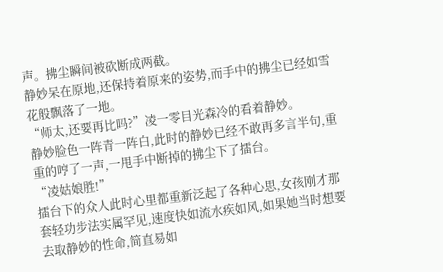声。拂尘瞬间被砍断成两截。
静妙呆在原地,还保持着原来的姿势,而手中的拂尘已经如雪花般飘落了一地。
“师太,还要再比吗?”凌一零目光森冷的看着静妙。
静妙脸色一阵青一阵白,此时的静妙已经不敢再多言半句,重重的哼了一声,一甩手中断掉的拂尘下了擂台。
“凌姑娘胜!”
擂台下的众人此时心里都重新泛起了各种心思,女孩刚才那套轻功步法实属罕见,速度快如流水疾如风,如果她当时想要去取静妙的性命,简直易如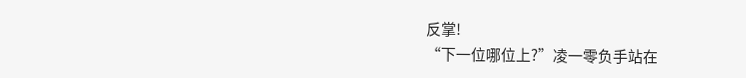反掌!
“下一位哪位上?”凌一零负手站在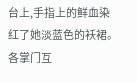台上,手指上的鲜血染红了她淡蓝色的袄裙。
各掌门互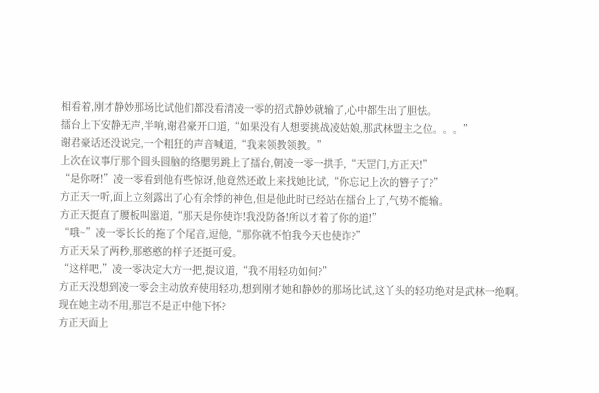相看着,刚才静妙那场比试他们都没看清凌一零的招式静妙就输了,心中都生出了胆怯。
擂台上下安静无声,半响,谢君豪开口道,“如果没有人想要挑战凌姑娘,那武林盟主之位。。。”
谢君豪话还没说完,一个粗狂的声音喊道,“我来领教领教。”
上次在议事厅那个圆头圆脑的络腮男跳上了擂台,朝凌一零一拱手,“天罡门,方正天!”
“是你呀!”凌一零看到他有些惊讶,他竟然还敢上来找她比试,“你忘记上次的簪子了?”
方正天一听,面上立刻露出了心有余悸的神色,但是他此时已经站在擂台上了,气势不能输。
方正天挺直了腰板叫嚣道,“那天是你使诈!我没防备!所以才着了你的道!”
“哦~”凌一零长长的拖了个尾音,逗他,“那你就不怕我今天也使诈?”
方正天呆了两秒,那憨憨的样子还挺可爱。
“这样吧,”凌一零决定大方一把,提议道,“我不用轻功如何?”
方正天没想到凌一零会主动放弃使用轻功,想到刚才她和静妙的那场比试,这丫头的轻功绝对是武林一绝啊。
现在她主动不用,那岂不是正中他下怀?
方正天面上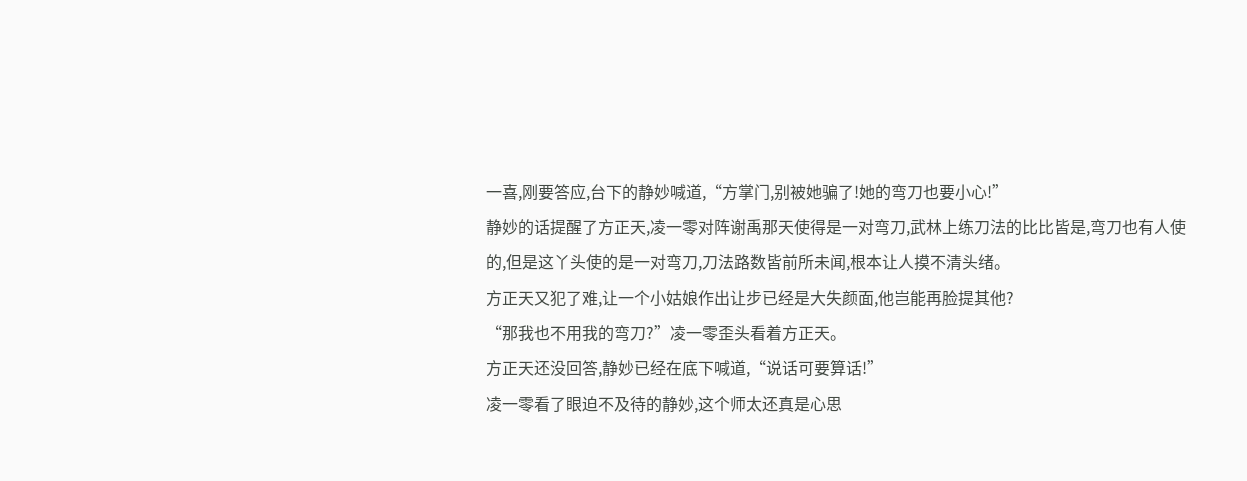一喜,刚要答应,台下的静妙喊道,“方掌门,别被她骗了!她的弯刀也要小心!”
静妙的话提醒了方正天,凌一零对阵谢禹那天使得是一对弯刀,武林上练刀法的比比皆是,弯刀也有人使的,但是这丫头使的是一对弯刀,刀法路数皆前所未闻,根本让人摸不清头绪。
方正天又犯了难,让一个小姑娘作出让步已经是大失颜面,他岂能再脸提其他?
“那我也不用我的弯刀?”凌一零歪头看着方正天。
方正天还没回答,静妙已经在底下喊道,“说话可要算话!”
凌一零看了眼迫不及待的静妙,这个师太还真是心思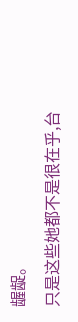龌龊。
只是这些她都不是很在乎,台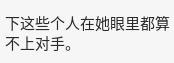下这些个人在她眼里都算不上对手。